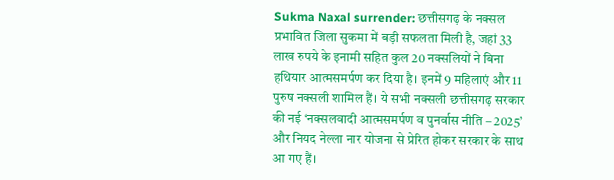Sukma Naxal surrender: छत्तीसगढ़ के नक्सल प्रभावित जिला सुकमा में बड़ी सफलता मिली है, जहां 33 लाख रुपये के इनामी सहित कुल 20 नक्सलियों ने बिना हथियार आत्मसमर्पण कर दिया है। इनमें 9 महिलाएं और 11 पुरुष नक्सली शामिल हैं। ये सभी नक्सली छत्तीसगढ़ सरकार की नई ‘नक्सलवादी आत्मसमर्पण व पुनर्वास नीति – 2025’ और नियद नेल्ला नार योजना से प्रेरित होकर सरकार के साथ आ गए हैं।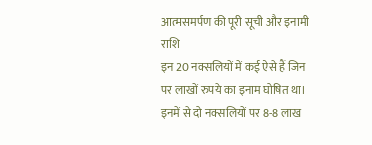आत्मसमर्पण की पूरी सूची और इनामी राशि
इन 20 नक्सलियों में कई ऐसे हैं जिन पर लाखों रुपये का इनाम घोषित था। इनमें से दो नक्सलियों पर 8-8 लाख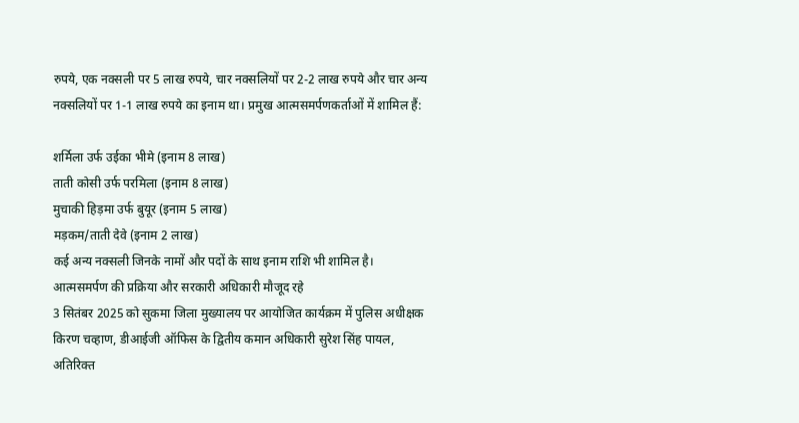रुपये, एक नक्सली पर 5 लाख रुपये, चार नक्सलियों पर 2-2 लाख रुपये और चार अन्य नक्सलियों पर 1-1 लाख रुपये का इनाम था। प्रमुख आत्मसमर्पणकर्ताओं में शामिल हैं:

शर्मिला उर्फ उईका भीमे (इनाम 8 लाख)
ताती कोसी उर्फ परमिला (इनाम 8 लाख)
मुचाकी हिड़मा उर्फ बुयूर (इनाम 5 लाख)
मड़कम/ताती देवे (इनाम 2 लाख)
कई अन्य नक्सली जिनके नामों और पदों के साथ इनाम राशि भी शामिल है।
आत्मसमर्पण की प्रक्रिया और सरकारी अधिकारी मौजूद रहे
3 सितंबर 2025 को सुकमा जिला मुख्यालय पर आयोजित कार्यक्रम में पुलिस अधीक्षक किरण चव्हाण, डीआईजी ऑफिस के द्वितीय कमान अधिकारी सुरेश सिंह पायल, अतिरिक्त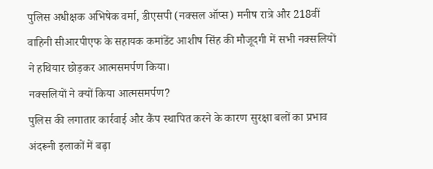पुलिस अधीक्षक अभिषेक वर्मा, डीएसपी (नक्सल ऑप्स) मनीष रात्रे और 218वीं वाहिनी सीआरपीएफ के सहायक कमांडेंट आशीष सिंह की मौजूदगी में सभी नक्सलियों ने हथियार छोड़कर आत्मसमर्पण किया।
नक्सलियों ने क्यों किया आत्मसमर्पण?
पुलिस की लगातार कार्रवाई और कैंप स्थापित करने के कारण सुरक्षा बलों का प्रभाव अंदरूनी इलाकों में बढ़ा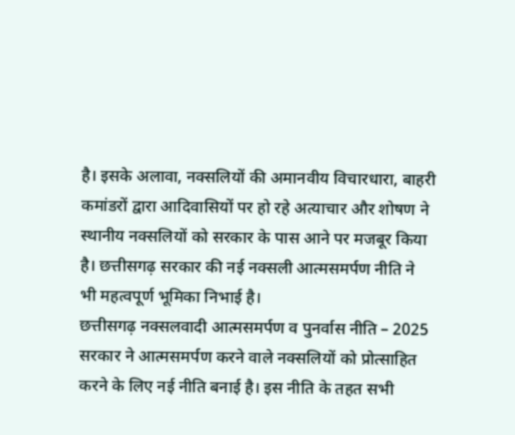है। इसके अलावा, नक्सलियों की अमानवीय विचारधारा, बाहरी कमांडरों द्वारा आदिवासियों पर हो रहे अत्याचार और शोषण ने स्थानीय नक्सलियों को सरकार के पास आने पर मजबूर किया है। छत्तीसगढ़ सरकार की नई नक्सली आत्मसमर्पण नीति ने भी महत्वपूर्ण भूमिका निभाई है।
छत्तीसगढ़ नक्सलवादी आत्मसमर्पण व पुनर्वास नीति – 2025
सरकार ने आत्मसमर्पण करने वाले नक्सलियों को प्रोत्साहित करने के लिए नई नीति बनाई है। इस नीति के तहत सभी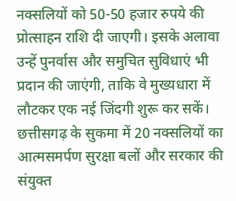नक्सलियों को 50-50 हजार रुपये की प्रोत्साहन राशि दी जाएगी। इसके अलावा उन्हें पुनर्वास और समुचित सुविधाएं भी प्रदान की जाएंगी, ताकि वे मुख्यधारा में लौटकर एक नई जिंदगी शुरू कर सकें।
छत्तीसगढ़ के सुकमा में 20 नक्सलियों का आत्मसमर्पण सुरक्षा बलों और सरकार की संयुक्त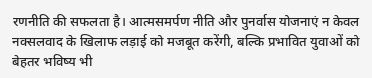रणनीति की सफलता है। आत्मसमर्पण नीति और पुनर्वास योजनाएं न केवल नक्सलवाद के खिलाफ लड़ाई को मजबूत करेंगी, बल्कि प्रभावित युवाओं को बेहतर भविष्य भी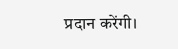प्रदान करेंगी।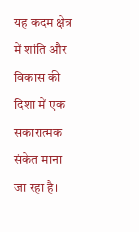यह कदम क्षेत्र में शांति और विकास की दिशा में एक सकारात्मक संकेत माना जा रहा है।